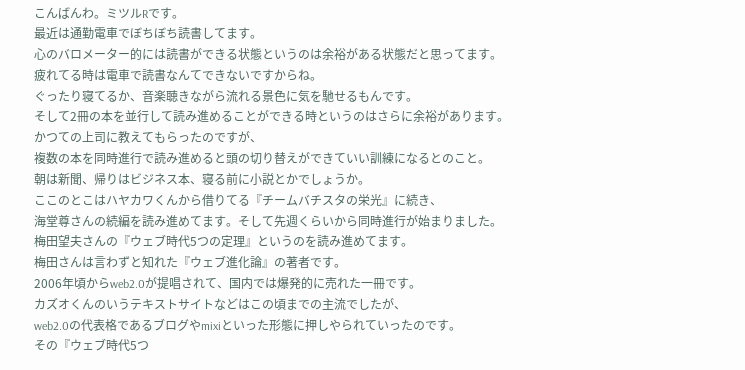こんばんわ。ミツルRです。
最近は通勤電車でぼちぼち読書してます。
心のバロメーター的には読書ができる状態というのは余裕がある状態だと思ってます。
疲れてる時は電車で読書なんてできないですからね。
ぐったり寝てるか、音楽聴きながら流れる景色に気を馳せるもんです。
そして2冊の本を並行して読み進めることができる時というのはさらに余裕があります。
かつての上司に教えてもらったのですが、
複数の本を同時進行で読み進めると頭の切り替えができていい訓練になるとのこと。
朝は新聞、帰りはビジネス本、寝る前に小説とかでしょうか。
ここのとこはハヤカワくんから借りてる『チームバチスタの栄光』に続き、
海堂尊さんの続編を読み進めてます。そして先週くらいから同時進行が始まりました。
梅田望夫さんの『ウェブ時代5つの定理』というのを読み進めてます。
梅田さんは言わずと知れた『ウェブ進化論』の著者です。
2006年頃からweb2.0が提唱されて、国内では爆発的に売れた一冊です。
カズオくんのいうテキストサイトなどはこの頃までの主流でしたが、
web2.0の代表格であるブログやmixiといった形態に押しやられていったのです。
その『ウェブ時代5つ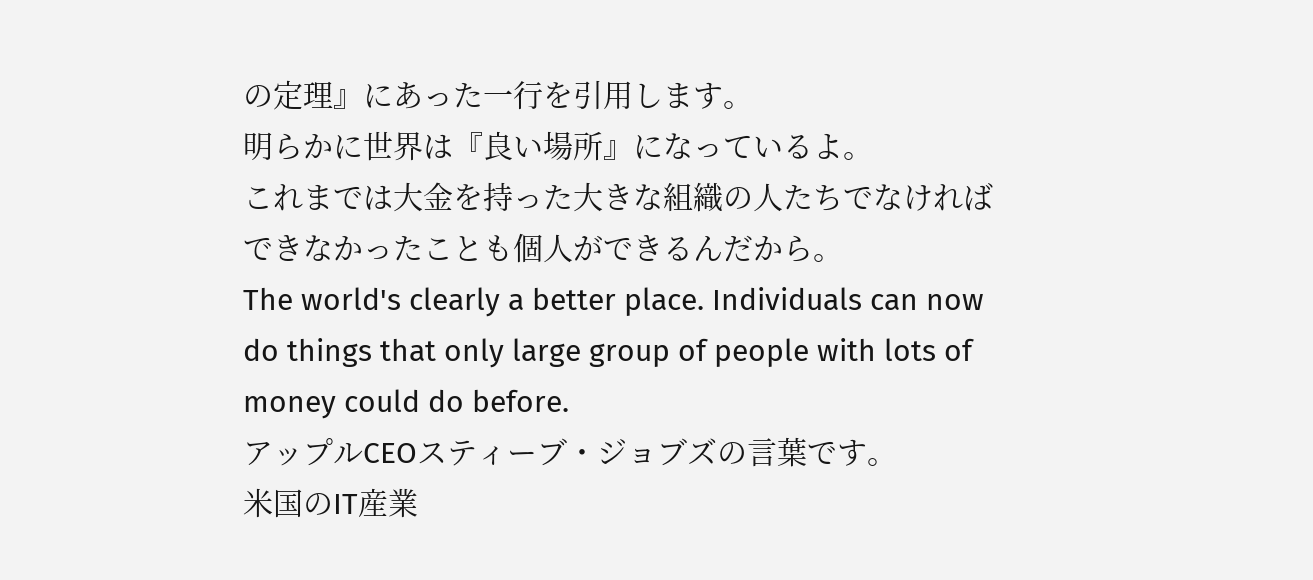の定理』にあった一行を引用します。
明らかに世界は『良い場所』になっているよ。
これまでは大金を持った大きな組織の人たちでなければできなかったことも個人ができるんだから。
The world's clearly a better place. Individuals can now do things that only large group of people with lots of money could do before.
アップルCEOスティーブ・ジョブズの言葉です。
米国のIT産業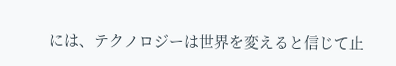には、テクノロジーは世界を変えると信じて止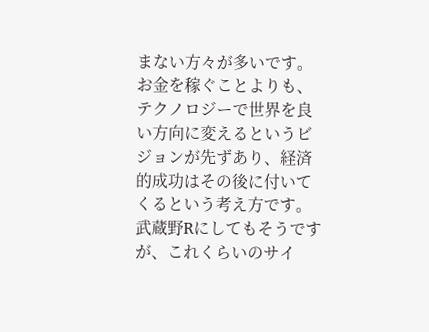まない方々が多いです。
お金を稼ぐことよりも、テクノロジーで世界を良い方向に変えるというビジョンが先ずあり、経済的成功はその後に付いてくるという考え方です。
武蔵野Rにしてもそうですが、これくらいのサイ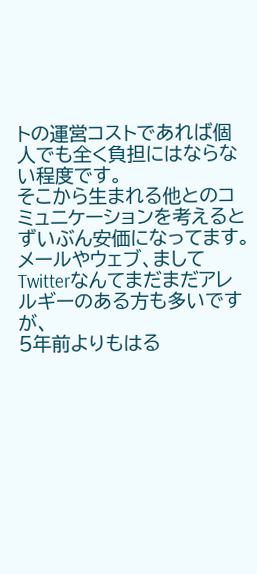トの運営コストであれば個人でも全く負担にはならない程度です。
そこから生まれる他とのコミュニケーションを考えるとずいぶん安価になってます。
メールやウェブ、ましてTwitterなんてまだまだアレルギーのある方も多いですが、
5年前よりもはる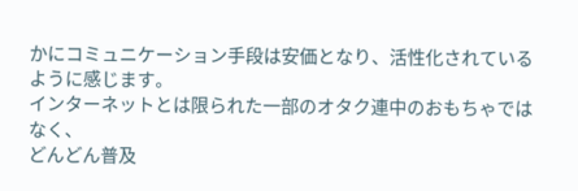かにコミュニケーション手段は安価となり、活性化されているように感じます。
インターネットとは限られた一部のオタク連中のおもちゃではなく、
どんどん普及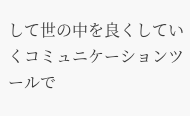して世の中を良くしていくコミュニケーションツールで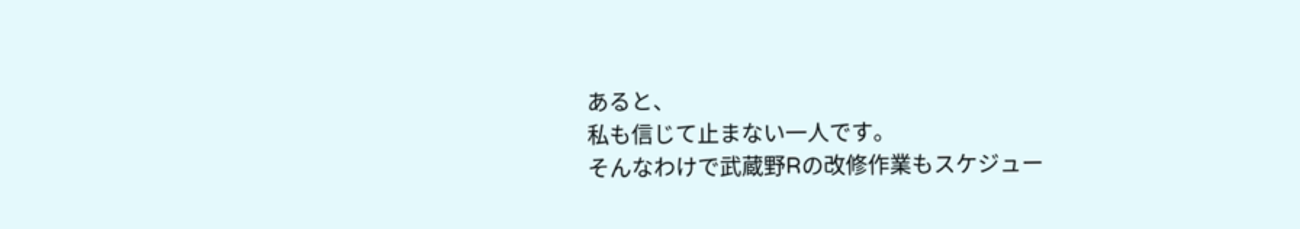あると、
私も信じて止まない一人です。
そんなわけで武蔵野Rの改修作業もスケジュー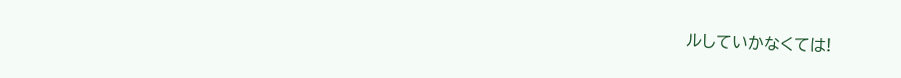ルしていかなくては!